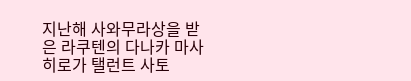지난해 사와무라상을 받은 라쿠텐의 다나카 마사히로가 탤런트 사토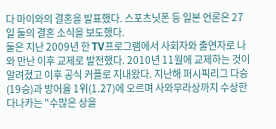다 마이와의 결혼을 발표했다. 스포츠닛폰 등 일본 언론은 27일 둘의 결혼 소식을 보도했다.
둘은 지난 2009년 한 TV프로그램에서 사회자와 출연자로 나와 만난 이후 교제로 발전했다. 2010년 11월에 교제하는 것이 알려졌고 이후 공식 커플로 지내왔다. 지난해 퍼시픽리그 다승(19승)과 방어율 1위(1.27)에 오르며 사와무라상까지 수상한 다나카는 "수많은 상을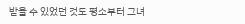받을 수 있었던 것도 평소부터 그녀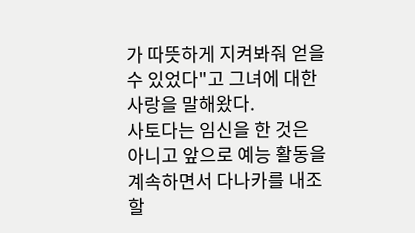가 따뜻하게 지켜봐줘 얻을 수 있었다"고 그녀에 대한 사랑을 말해왔다.
사토다는 임신을 한 것은 아니고 앞으로 예능 활동을 계속하면서 다나카를 내조할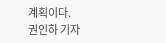계획이다.
권인하 기자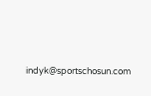indyk@sportschosun.com